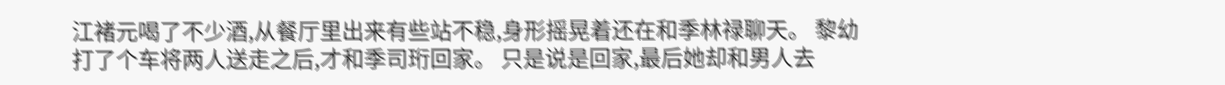江褚元喝了不少酒,从餐厅里出来有些站不稳,身形摇晃着还在和季林禄聊天。 黎幼打了个车将两人送走之后,才和季司珩回家。 只是说是回家,最后她却和男人去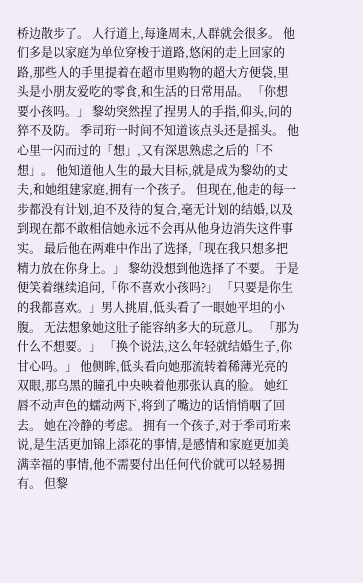桥边散步了。 人行道上,每逢周末,人群就会很多。 他们多是以家庭为单位穿梭于道路,悠闲的走上回家的路,那些人的手里提着在超市里购物的超大方便袋,里头是小朋友爱吃的零食,和生活的日常用品。 「你想要小孩吗。」 黎幼突然捏了捏男人的手指,仰头,问的猝不及防。 季司珩一时间不知道该点头还是摇头。 他心里一闪而过的「想」,又有深思熟虑之后的「不想」。 他知道他人生的最大目标,就是成为黎幼的丈夫,和她组建家庭,拥有一个孩子。 但现在,他走的每一步都没有计划,迫不及待的复合,毫无计划的结婚,以及到现在都不敢相信她永远不会再从他身边消失这件事实。 最后他在两难中作出了选择,「现在我只想多把精力放在你身上。」 黎幼没想到他选择了不要。 于是便笑着继续追问,「你不喜欢小孩吗?」 「只要是你生的我都喜欢。」男人挑眉,低头看了一眼她平坦的小腹。 无法想象她这肚子能容纳多大的玩意儿。 「那为什么不想要。」 「换个说法,这么年轻就结婚生子,你甘心吗。」 他侧眸,低头看向她那流转着稀薄光亮的双眼,那乌黑的瞳孔中央映着他那张认真的脸。 她红唇不动声色的蠕动两下,将到了嘴边的话悄悄咽了回去。 她在冷静的考虑。 拥有一个孩子,对于季司珩来说,是生活更加锦上添花的事情,是感情和家庭更加美满幸福的事情,他不需要付出任何代价就可以轻易拥有。 但黎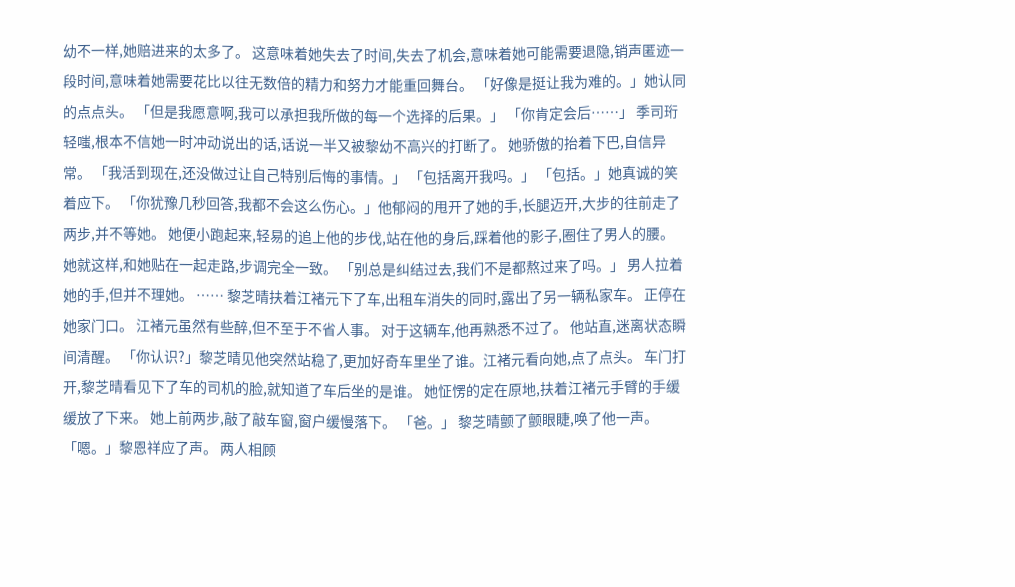幼不一样,她赔进来的太多了。 这意味着她失去了时间,失去了机会,意味着她可能需要退隐,销声匿迹一段时间,意味着她需要花比以往无数倍的精力和努力才能重回舞台。 「好像是挺让我为难的。」她认同的点点头。 「但是我愿意啊,我可以承担我所做的每一个选择的后果。」 「你肯定会后……」 季司珩轻嗤,根本不信她一时冲动说出的话,话说一半又被黎幼不高兴的打断了。 她骄傲的抬着下巴,自信异常。 「我活到现在,还没做过让自己特别后悔的事情。」 「包括离开我吗。」 「包括。」她真诚的笑着应下。 「你犹豫几秒回答,我都不会这么伤心。」他郁闷的甩开了她的手,长腿迈开,大步的往前走了两步,并不等她。 她便小跑起来,轻易的追上他的步伐,站在他的身后,踩着他的影子,圈住了男人的腰。 她就这样,和她贴在一起走路,步调完全一致。 「别总是纠结过去,我们不是都熬过来了吗。」 男人拉着她的手,但并不理她。 …… 黎芝晴扶着江褚元下了车,出租车消失的同时,露出了另一辆私家车。 正停在她家门口。 江褚元虽然有些醉,但不至于不省人事。 对于这辆车,他再熟悉不过了。 他站直,迷离状态瞬间清醒。 「你认识?」黎芝晴见他突然站稳了,更加好奇车里坐了谁。江褚元看向她,点了点头。 车门打开,黎芝晴看见下了车的司机的脸,就知道了车后坐的是谁。 她怔愣的定在原地,扶着江褚元手臂的手缓缓放了下来。 她上前两步,敲了敲车窗,窗户缓慢落下。 「爸。」 黎芝晴颤了颤眼睫,唤了他一声。 「嗯。」黎恩祥应了声。 两人相顾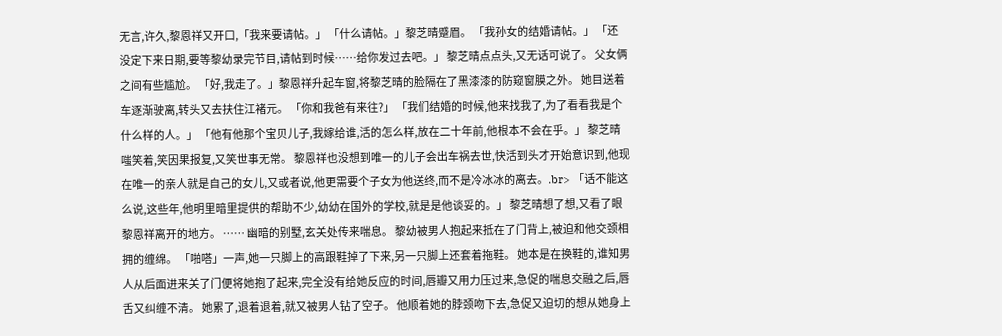无言,许久,黎恩祥又开口,「我来要请帖。」 「什么请帖。」黎芝晴蹙眉。 「我孙女的结婚请帖。」 「还没定下来日期,要等黎幼录完节目,请帖到时候……给你发过去吧。」 黎芝晴点点头,又无话可说了。 父女俩之间有些尴尬。 「好,我走了。」黎恩祥升起车窗,将黎芝晴的脸隔在了黑漆漆的防窥窗膜之外。 她目送着车逐渐驶离,转头又去扶住江褚元。 「你和我爸有来往?」 「我们结婚的时候,他来找我了,为了看看我是个什么样的人。」 「他有他那个宝贝儿子,我嫁给谁,活的怎么样,放在二十年前,他根本不会在乎。」 黎芝晴嗤笑着,笑因果报复,又笑世事无常。 黎恩祥也没想到唯一的儿子会出车祸去世,快活到头才开始意识到,他现在唯一的亲人就是自己的女儿,又或者说,他更需要个子女为他送终,而不是冷冰冰的离去。.br> 「话不能这么说,这些年,他明里暗里提供的帮助不少,幼幼在国外的学校,就是是他谈妥的。」 黎芝晴想了想,又看了眼黎恩祥离开的地方。 …… 幽暗的别墅,玄关处传来喘息。 黎幼被男人抱起来抵在了门背上,被迫和他交颈相拥的缠绵。 「啪嗒」一声,她一只脚上的高跟鞋掉了下来,另一只脚上还套着拖鞋。 她本是在换鞋的,谁知男人从后面进来关了门便将她抱了起来,完全没有给她反应的时间,唇瓣又用力压过来,急促的喘息交融之后,唇舌又纠缠不清。 她累了,退着退着,就又被男人钻了空子。 他顺着她的脖颈吻下去,急促又迫切的想从她身上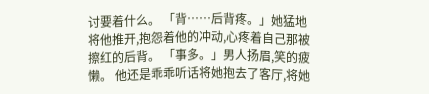讨要着什么。 「背……后背疼。」她猛地将他推开,抱怨着他的冲动,心疼着自己那被擦红的后背。 「事多。」男人扬眉,笑的疲懒。 他还是乖乖听话将她抱去了客厅,将她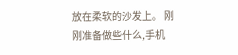放在柔软的沙发上。 刚刚准备做些什么,手机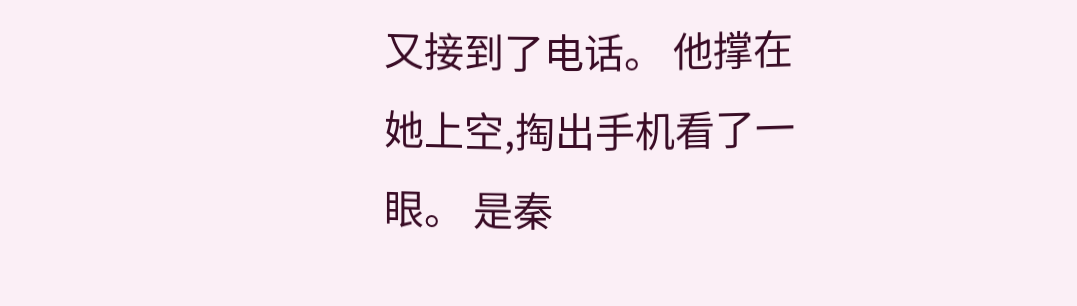又接到了电话。 他撑在她上空,掏出手机看了一眼。 是秦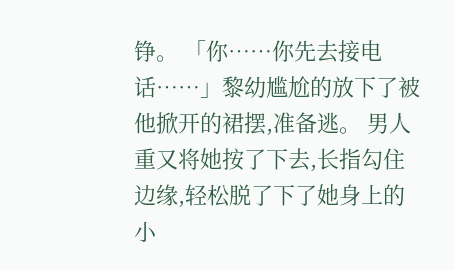铮。 「你……你先去接电话……」黎幼尴尬的放下了被他掀开的裙摆,准备逃。 男人重又将她按了下去,长指勾住边缘,轻松脱了下了她身上的小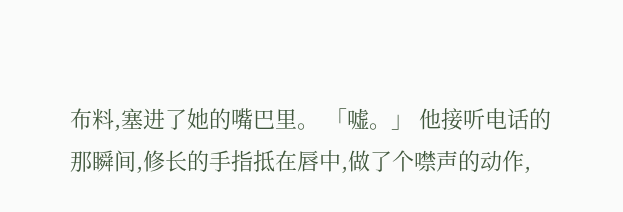布料,塞进了她的嘴巴里。 「嘘。」 他接听电话的那瞬间,修长的手指抵在唇中,做了个噤声的动作,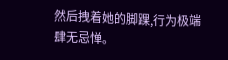然后拽着她的脚踝,行为极端肆无忌惮。